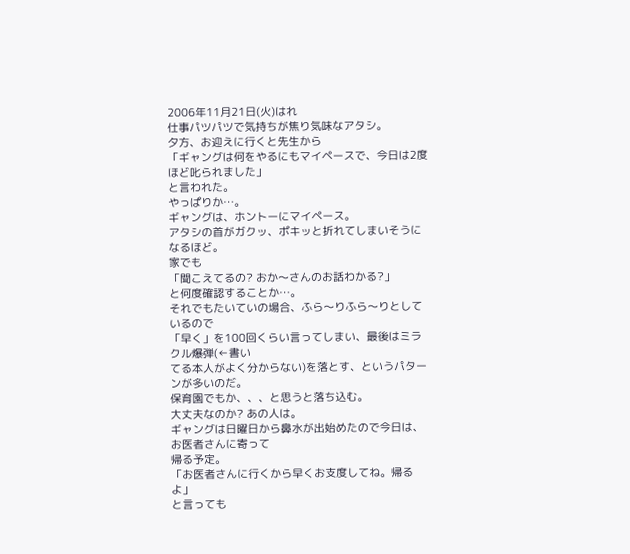2006年11月21日(火)はれ
仕事パツパツで気持ちが焦り気味なアタシ。
夕方、お迎えに行くと先生から
「ギャングは何をやるにもマイペースで、今日は2度ほど叱られました」
と言われた。
やっぱりか…。
ギャングは、ホントーにマイペース。
アタシの首がガクッ、ポキッと折れてしまいそうになるほど。
家でも
「聞こえてるの? おか〜さんのお話わかる?」
と何度確認することか…。
それでもたいていの場合、ふら〜りふら〜りとしているので
「早く」を100回くらい言ってしまい、最後はミラクル爆弾(←書い
てる本人がよく分からない)を落とす、というパターンが多いのだ。
保育園でもか、、、と思うと落ち込む。
大丈夫なのか? あの人は。
ギャングは日曜日から鼻水が出始めたので今日は、お医者さんに寄って
帰る予定。
「お医者さんに行くから早くお支度してね。帰るよ」
と言っても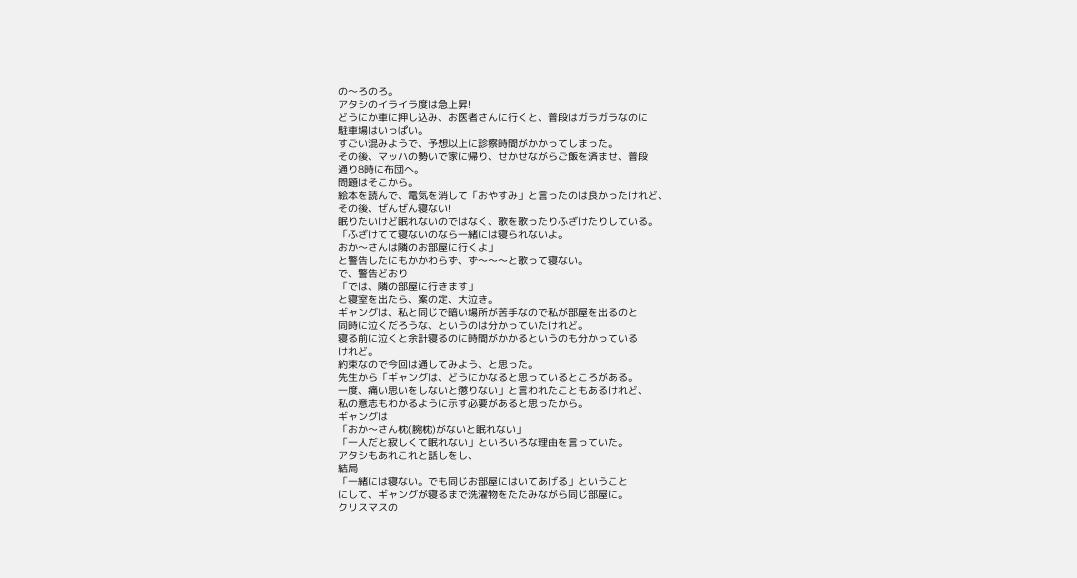の〜ろのろ。
アタシのイライラ度は急上昇!
どうにか車に押し込み、お医者さんに行くと、普段はガラガラなのに
駐車場はいっぱい。
すごい混みようで、予想以上に診察時間がかかってしまった。
その後、マッハの勢いで家に帰り、せかせながらご飯を済ませ、普段
通り8時に布団へ。
問題はそこから。
絵本を読んで、電気を消して「おやすみ」と言ったのは良かったけれど、
その後、ぜんぜん寝ない!
眠りたいけど眠れないのではなく、歌を歌ったりふざけたりしている。
「ふざけてて寝ないのなら一緒には寝られないよ。
おか〜さんは隣のお部屋に行くよ」
と警告したにもかかわらず、ず〜〜〜と歌って寝ない。
で、警告どおり
「では、隣の部屋に行きます」
と寝室を出たら、案の定、大泣き。
ギャングは、私と同じで暗い場所が苦手なので私が部屋を出るのと
同時に泣くだろうな、というのは分かっていたけれど。
寝る前に泣くと余計寝るのに時間がかかるというのも分かっている
けれど。
約束なので今回は通してみよう、と思った。
先生から「ギャングは、どうにかなると思っているところがある。
一度、痛い思いをしないと懲りない」と言われたこともあるけれど、
私の意志もわかるように示す必要があると思ったから。
ギャングは
「おか〜さん枕(腕枕)がないと眠れない」
「一人だと寂しくて眠れない」といろいろな理由を言っていた。
アタシもあれこれと話しをし、
結局
「一緒には寝ない。でも同じお部屋にはいてあげる」ということ
にして、ギャングが寝るまで洗濯物をたたみながら同じ部屋に。
クリスマスの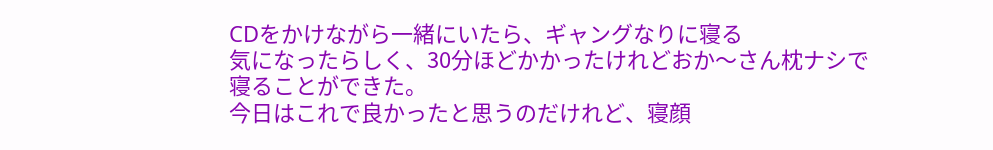CDをかけながら一緒にいたら、ギャングなりに寝る
気になったらしく、30分ほどかかったけれどおか〜さん枕ナシで
寝ることができた。
今日はこれで良かったと思うのだけれど、寝顔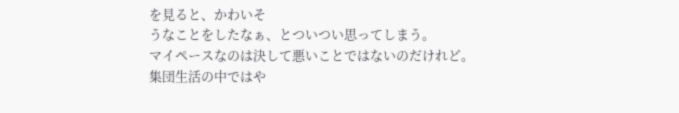を見ると、かわいそ
うなことをしたなぁ、とついつい思ってしまう。
マイペースなのは決して悪いことではないのだけれど。
集団生活の中ではや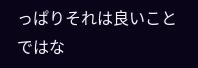っぱりそれは良いことではな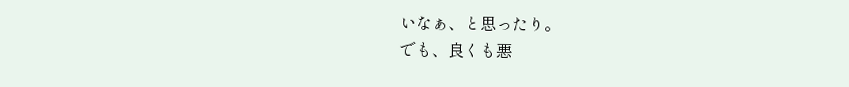いなぁ、と思ったり。
でも、良くも悪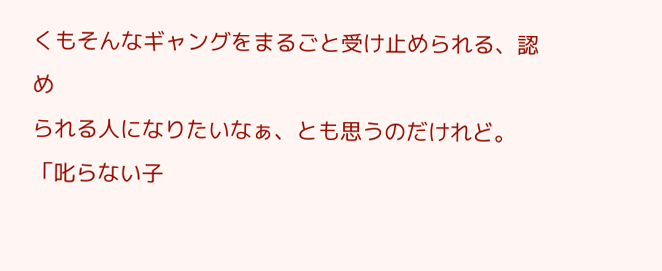くもそんなギャングをまるごと受け止められる、認め
られる人になりたいなぁ、とも思うのだけれど。
「叱らない子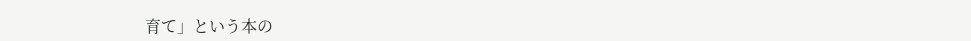育て」という本の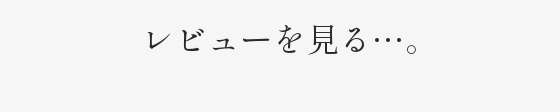レビューを見る…。